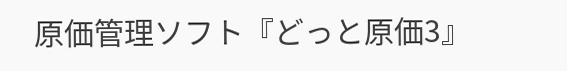原価管理ソフト『どっと原価3』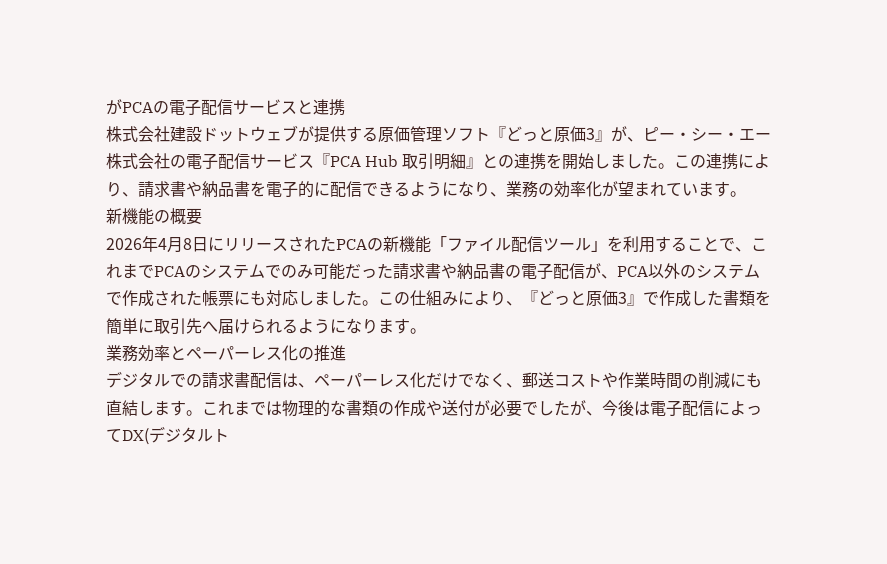がPCAの電子配信サービスと連携
株式会社建設ドットウェブが提供する原価管理ソフト『どっと原価3』が、ピー・シー・エー株式会社の電子配信サービス『PCA Hub 取引明細』との連携を開始しました。この連携により、請求書や納品書を電子的に配信できるようになり、業務の効率化が望まれています。
新機能の概要
2026年4月8日にリリースされたPCAの新機能「ファイル配信ツール」を利用することで、これまでPCAのシステムでのみ可能だった請求書や納品書の電子配信が、PCA以外のシステムで作成された帳票にも対応しました。この仕組みにより、『どっと原価3』で作成した書類を簡単に取引先へ届けられるようになります。
業務効率とペーパーレス化の推進
デジタルでの請求書配信は、ペーパーレス化だけでなく、郵送コストや作業時間の削減にも直結します。これまでは物理的な書類の作成や送付が必要でしたが、今後は電子配信によってDX(デジタルト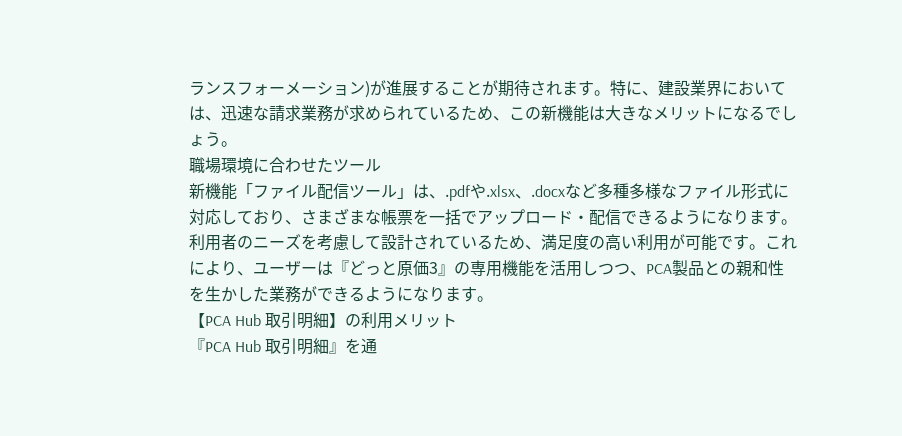ランスフォーメーション)が進展することが期待されます。特に、建設業界においては、迅速な請求業務が求められているため、この新機能は大きなメリットになるでしょう。
職場環境に合わせたツール
新機能「ファイル配信ツール」は、.pdfや.xlsx、.docxなど多種多様なファイル形式に対応しており、さまざまな帳票を一括でアップロード・配信できるようになります。利用者のニーズを考慮して設計されているため、満足度の高い利用が可能です。これにより、ユーザーは『どっと原価3』の専用機能を活用しつつ、PCA製品との親和性を生かした業務ができるようになります。
【PCA Hub 取引明細】の利用メリット
『PCA Hub 取引明細』を通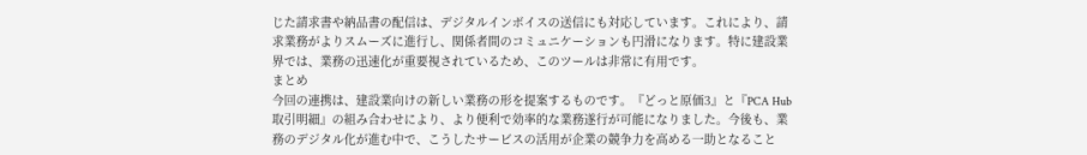じた請求書や納品書の配信は、デジタルインボイスの送信にも対応しています。これにより、請求業務がよりスムーズに進行し、関係者間のコミュニケーションも円滑になります。特に建設業界では、業務の迅速化が重要視されているため、このツールは非常に有用です。
まとめ
今回の連携は、建設業向けの新しい業務の形を提案するものです。『どっと原価3』と『PCA Hub 取引明細』の組み合わせにより、より便利で効率的な業務遂行が可能になりました。今後も、業務のデジタル化が進む中で、こうしたサービスの活用が企業の競争力を高める一助となること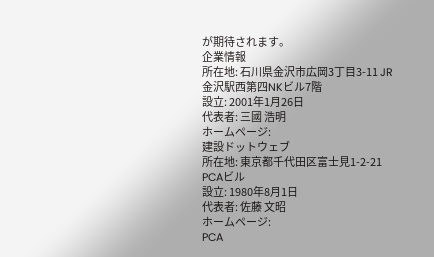が期待されます。
企業情報
所在地: 石川県金沢市広岡3丁目3-11 JR金沢駅西第四NKビル7階
設立: 2001年1月26日
代表者: 三國 浩明
ホームページ:
建設ドットウェブ
所在地: 東京都千代田区富士見1-2-21 PCAビル
設立: 1980年8月1日
代表者: 佐藤 文昭
ホームページ:
PCA